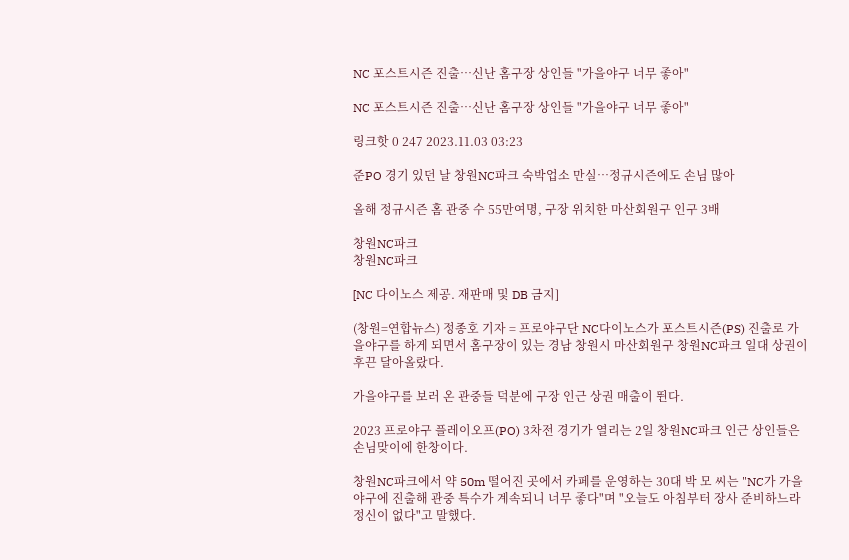NC 포스트시즌 진출…신난 홈구장 상인들 "가을야구 너무 좋아"

NC 포스트시즌 진출…신난 홈구장 상인들 "가을야구 너무 좋아"

링크핫 0 247 2023.11.03 03:23

준PO 경기 있던 날 창원NC파크 숙박업소 만실…정규시즌에도 손님 많아

올해 정규시즌 홈 관중 수 55만여명, 구장 위치한 마산회원구 인구 3배

창원NC파크
창원NC파크

[NC 다이노스 제공. 재판매 및 DB 금지]

(창원=연합뉴스) 정종호 기자 = 프로야구단 NC다이노스가 포스트시즌(PS) 진출로 가을야구를 하게 되면서 홈구장이 있는 경남 창원시 마산회원구 창원NC파크 일대 상권이 후끈 달아올랐다.

가을야구를 보러 온 관중들 덕분에 구장 인근 상권 매출이 뛴다.

2023 프로야구 플레이오프(PO) 3차전 경기가 열리는 2일 창원NC파크 인근 상인들은 손님맞이에 한창이다.

창원NC파크에서 약 50m 떨어진 곳에서 카페를 운영하는 30대 박 모 씨는 "NC가 가을야구에 진출해 관중 특수가 계속되니 너무 좋다"며 "오늘도 아침부터 장사 준비하느라 정신이 없다"고 말했다.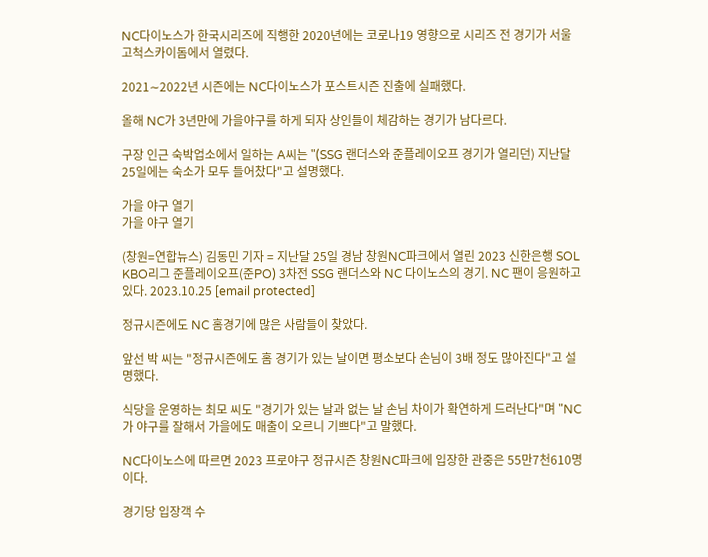NC다이노스가 한국시리즈에 직행한 2020년에는 코로나19 영향으로 시리즈 전 경기가 서울 고척스카이돔에서 열렸다.

2021∼2022년 시즌에는 NC다이노스가 포스트시즌 진출에 실패했다.

올해 NC가 3년만에 가을야구를 하게 되자 상인들이 체감하는 경기가 남다르다.

구장 인근 숙박업소에서 일하는 A씨는 "(SSG 랜더스와 준플레이오프 경기가 열리던) 지난달 25일에는 숙소가 모두 들어찼다"고 설명했다.

가을 야구 열기
가을 야구 열기

(창원=연합뉴스) 김동민 기자 = 지난달 25일 경남 창원NC파크에서 열린 2023 신한은행 SOL KBO리그 준플레이오프(준PO) 3차전 SSG 랜더스와 NC 다이노스의 경기. NC 팬이 응원하고 있다. 2023.10.25 [email protected]

정규시즌에도 NC 홈경기에 많은 사람들이 찾았다.

앞선 박 씨는 "정규시즌에도 홈 경기가 있는 날이면 평소보다 손님이 3배 정도 많아진다"고 설명했다.

식당을 운영하는 최모 씨도 "경기가 있는 날과 없는 날 손님 차이가 확연하게 드러난다"며 "NC가 야구를 잘해서 가을에도 매출이 오르니 기쁘다"고 말했다.

NC다이노스에 따르면 2023 프로야구 정규시즌 창원NC파크에 입장한 관중은 55만7천610명이다.

경기당 입장객 수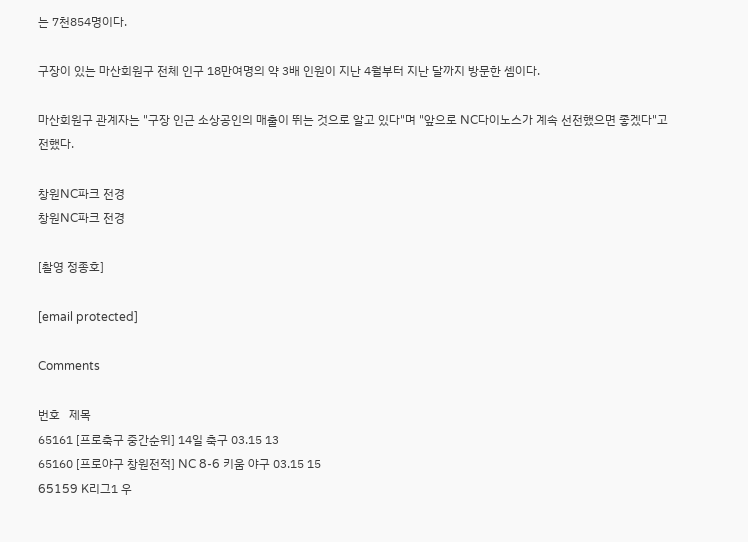는 7천854명이다.

구장이 있는 마산회원구 전체 인구 18만여명의 약 3배 인원이 지난 4월부터 지난 달까지 방문한 셈이다.

마산회원구 관계자는 "구장 인근 소상공인의 매출이 뛰는 것으로 알고 있다"며 "앞으로 NC다이노스가 계속 선전했으면 좋겠다"고 전했다.

창원NC파크 전경
창원NC파크 전경

[촬영 정종호]

[email protected]

Comments

번호   제목
65161 [프로축구 중간순위] 14일 축구 03.15 13
65160 [프로야구 창원전적] NC 8-6 키움 야구 03.15 15
65159 K리그1 우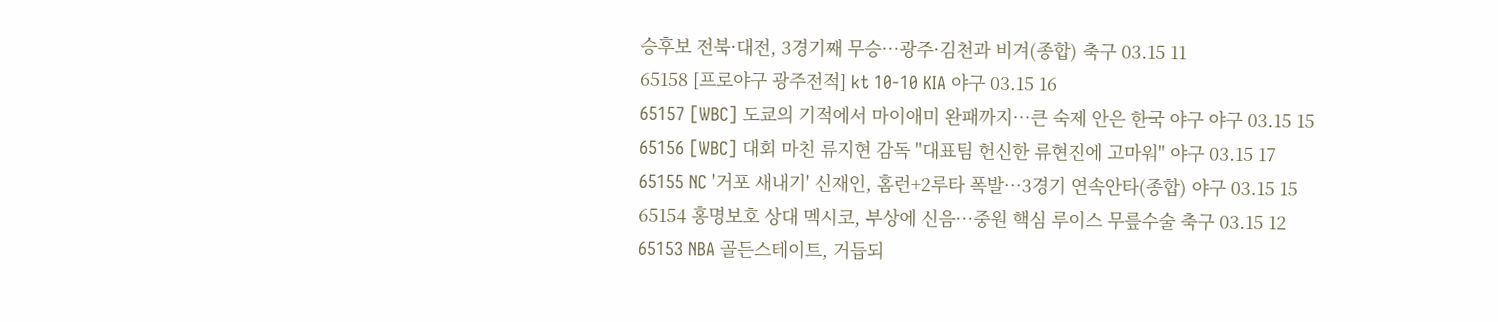승후보 전북·대전, 3경기째 무승…광주·김천과 비겨(종합) 축구 03.15 11
65158 [프로야구 광주전적] kt 10-10 KIA 야구 03.15 16
65157 [WBC] 도쿄의 기적에서 마이애미 완패까지…큰 숙제 안은 한국 야구 야구 03.15 15
65156 [WBC] 대회 마친 류지현 감독 "대표팀 헌신한 류현진에 고마워" 야구 03.15 17
65155 NC '거포 새내기' 신재인, 홈런+2루타 폭발…3경기 연속안타(종합) 야구 03.15 15
65154 홍명보호 상대 멕시코, 부상에 신음…중원 핵심 루이스 무릎수술 축구 03.15 12
65153 NBA 골든스테이트, 거듭되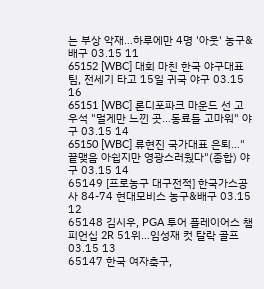는 부상 악재…하루에만 4명 '아웃' 농구&배구 03.15 11
65152 [WBC] 대회 마친 한국 야구대표팀, 전세기 타고 15일 귀국 야구 03.15 16
65151 [WBC] 론디포파크 마운드 선 고우석 "멀게만 느낀 곳…동료들 고마워" 야구 03.15 14
65150 [WBC] 류현진 국가대표 은퇴…"끝맺음 아쉽지만 영광스러웠다"(종합) 야구 03.15 14
65149 [프로농구 대구전적] 한국가스공사 84-74 현대모비스 농구&배구 03.15 12
65148 김시우, PGA 투어 플레이어스 챔피언십 2R 51위…임성재 컷 탈락 골프 03.15 13
65147 한국 여자축구,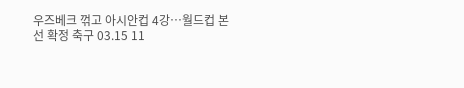우즈베크 꺾고 아시안컵 4강…월드컵 본선 확정 축구 03.15 11